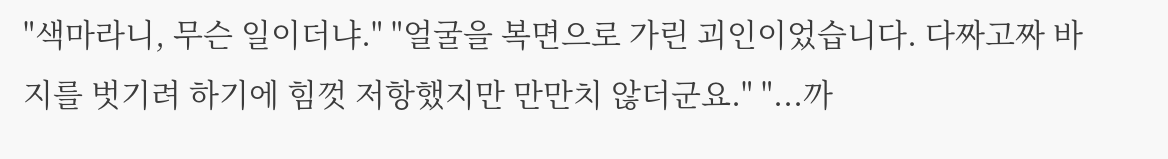"색마라니, 무슨 일이더냐." "얼굴을 복면으로 가린 괴인이었습니다. 다짜고짜 바지를 벗기려 하기에 힘껏 저항했지만 만만치 않더군요." "...까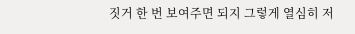짓거 한 번 보여주면 되지 그렇게 열심히 저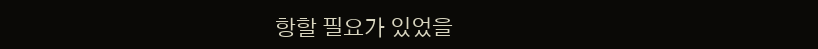항할 필요가 있었을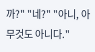까?" "네?" "아니, 아무것도 아니다."